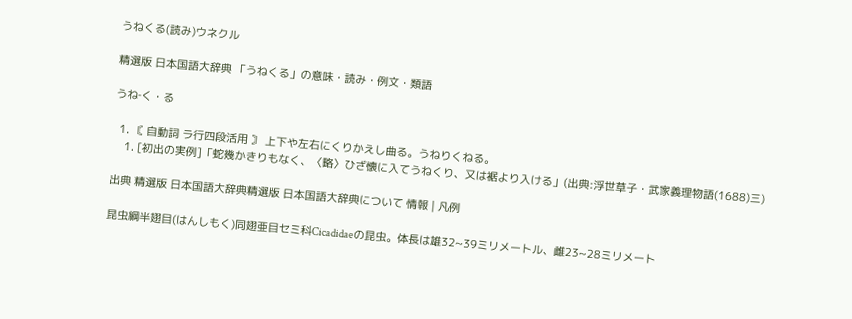うねくる(読み)ウネクル

精選版 日本国語大辞典 「うねくる」の意味・読み・例文・類語

うね‐く・る

  1. 〘 自動詞 ラ行四段活用 〙 上下や左右にくりかえし曲る。うねりくねる。
    1. [初出の実例]「蛇幾かきりもなく、〈略〉ひざ懐に入てうねくり、又は裾より入ける」(出典:浮世草子・武家義理物語(1688)三)

出典 精選版 日本国語大辞典精選版 日本国語大辞典について 情報 | 凡例

昆虫綱半翅目(はんしもく)同翅亜目セミ科Cicadidaeの昆虫。体長は雄32~39ミリメートル、雌23~28ミリメート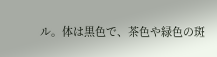ル。体は黒色で、茶色や緑色の斑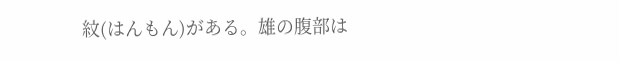紋(はんもん)がある。雄の腹部は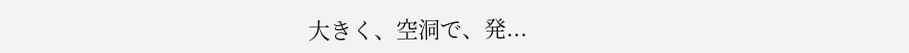大きく、空洞で、発...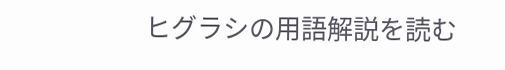ヒグラシの用語解説を読む